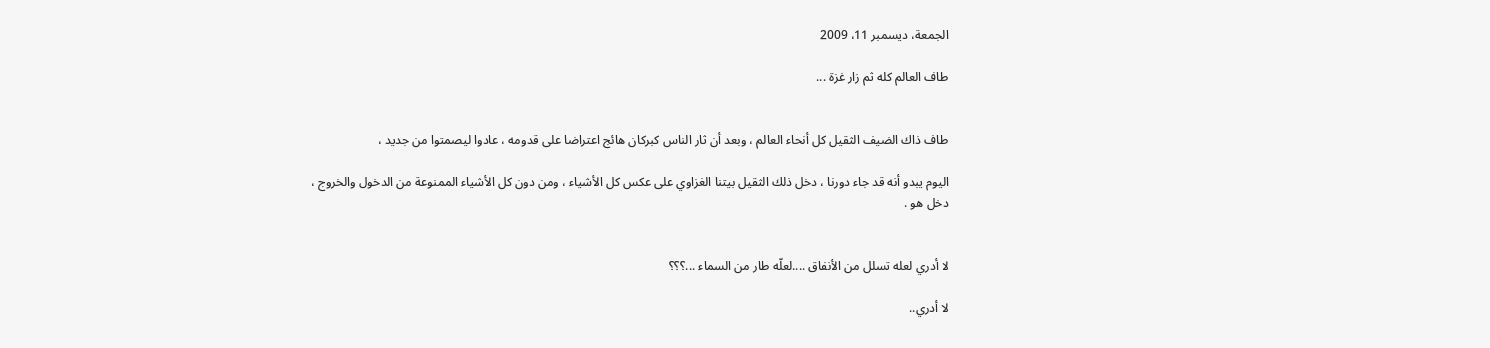الجمعة، ديسمبر 11، 2009

طاف العالم كله ثم زار غزة ...


طاف ذاك الضيف الثقيل كل أنحاء العالم ، وبعد أن ثار الناس كبركان هائج اعتراضا على قدومه ، عادوا ليصمتوا من جديد ،

اليوم يبدو أنه قد جاء دورنا ، دخل ذلك الثقيل بيتنا الغزاوي على عكس كل الأشياء ، ومن دون كل الأشياء الممنوعة من الدخول والخروج ، دخل هو .


لا أدري لعله تسلل من الأنفاق ....لعلّه طار من السماء ...؟؟؟

لا أدري..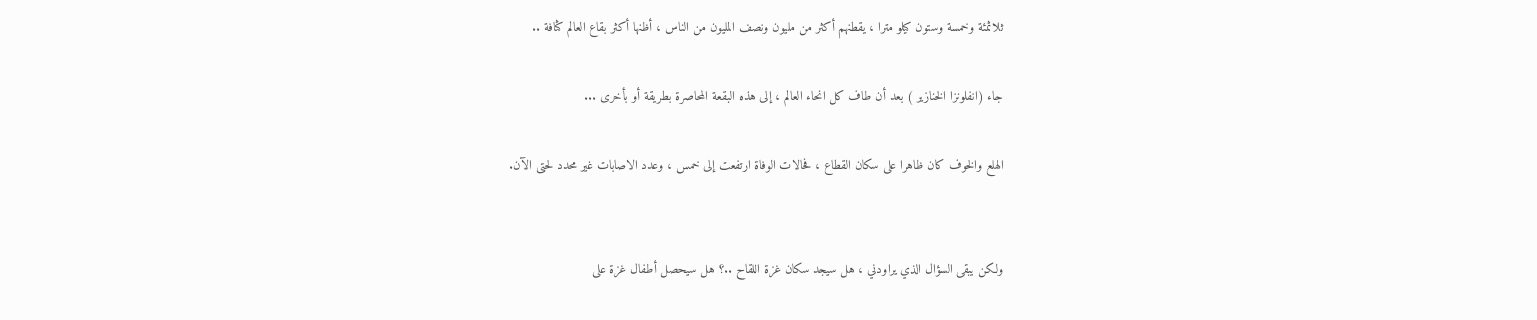ثلاثمئة وخمسة وستون كيلو مترا ، يقطنهم أكثر من مليون ونصف المليون من الناس ، أظنها أكثر بقاع العالم كثافة ..

جاء (انفلونزا الخنازير ) بعد أن طاف كل انحاء العالم ، إلى هذه البقعة المحاصرة بطريقة أو بأخرى ...

الهلع والخوف كان ظاهرا على سكان القطاع ، فحالات الوفاة ارتفعت إلى خمس ، وعدد الاصابات غير محدد لحتى الآن.


ولكن يبقى السؤال الذي يراودني ، هل سيجد سكان غزة اللقاح ..؟ هل سيحصل أطفال غزة على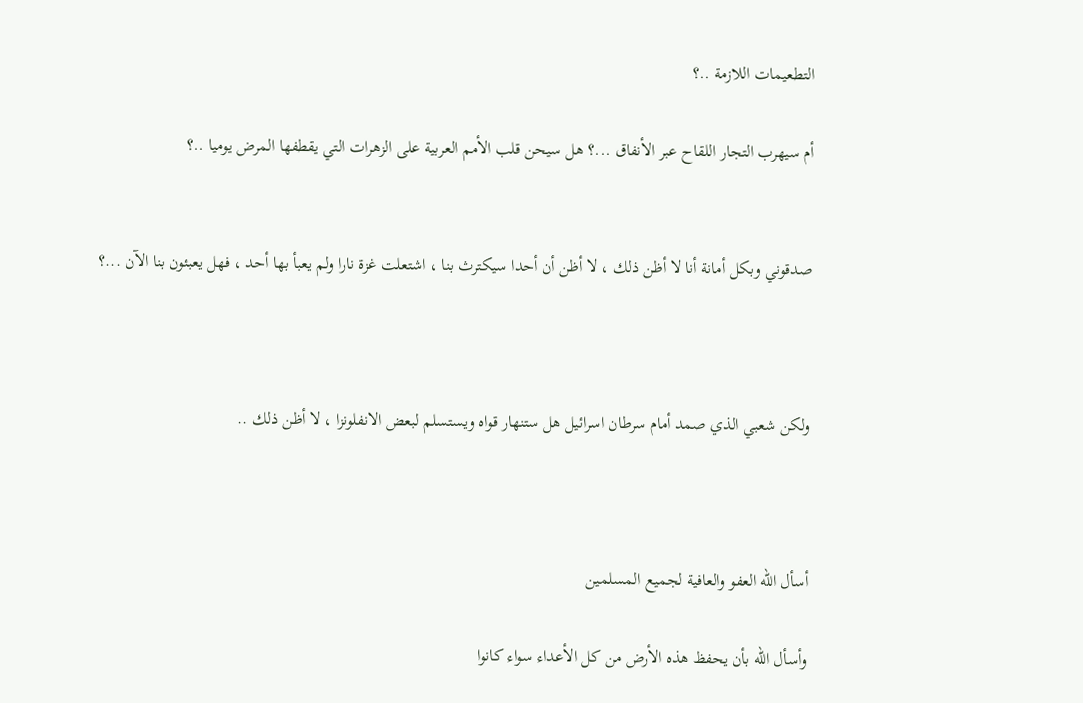التطعيمات اللازمة ..؟

أم سيهرب التجار اللقاح عبر الأنفاق ...؟ هل سيحن قلب الأمم العربية على الزهرات التي يقطفها المرض يوميا ..؟


صدقوني وبكل أمانة أنا لا أظن ذلك ، لا أظن أن أحدا سيكترث بنا ، اشتعلت غزة نارا ولم يعبأ بها أحد ، فهل يعبئون بنا الآن ...؟



ولكن شعبي الذي صمد أمام سرطان اسرائيل هل ستنهار قواه ويستسلم لبعض الانفلونزا ، لا أظن ذلك ..



أسأل الله العفو والعافية لجميع المسلمين

وأسأل الله بأن يحفظ هذه الأرض من كل الأعداء سواء كانوا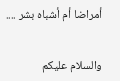أمراضا أم أشباه بشر ....


والسلام عليكم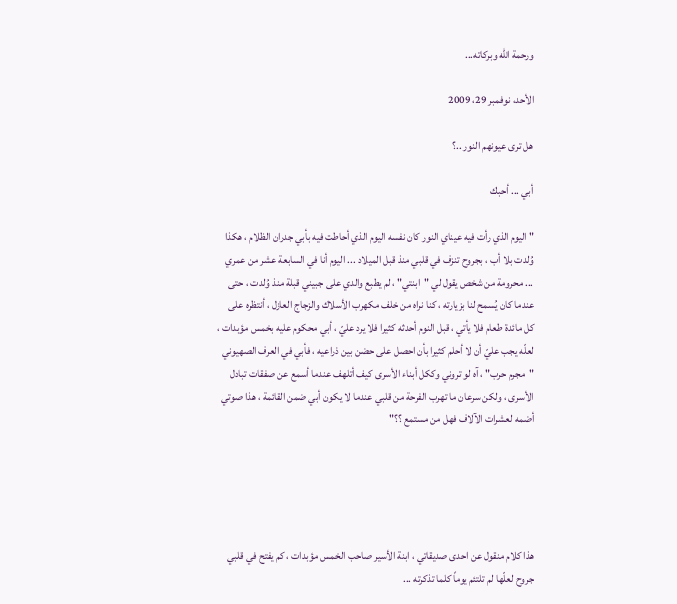ورحمة الله وبركاته...

الأحد، نوفمبر 29، 2009

هل ترى عيونهم النور ..؟

أبي ... أحبك

" اليوم الذي رأت فيه عيناي النور كان نفسه اليوم الذي أحاطت فيه بأبي جدران الظلام ، هكذا وُلدت بلا أب ، بجروح تنزف في قلبي منذ قبل الميلاد ... اليوم أنا في السابعة عشر من عمري ... محرومة من شخص يقول لي "ابنتي" ، لم يطبع والدي على جبيني قبلة منذ وُلدت ، حتى عندما كان يُسمح لنا بزيارته ، كنا نراه من خلف مكهرب الأسلاك والزجاج العازل ، أنتظره على كل مائدة طعام فلا يأتي ، قبل النوم أحدثه كثيرا فلا يرد عليّ ، أبي محكوم عليه بخمس مؤبدات ، لعلّه يجب عليّ أن لا أحلم كثيرا بأن احصل على حضن بين ذراعيه ، فأبي في العرف الصهيوني "مجرم حرب" ، آه لو تروني وككل أبناء الأسرى كيف أتلهف عندما أسمع عن صفقات تبادل الأسرى ، ولكن سرعان ما تهرب الفرحة من قلبي عندما لا يكون أبي ضمن القائمة ، هذا صوتي أضمه لعشرات الآلاف فهل من مستمع ؟؟"





هذا كلام منقول عن احدى صديقاتي ، ابنة الأسير صاحب الخمس مؤبدات ، كم يفتح في قلبي جروح لعلّها لم تلتئم يوماً كلما تذكرته ...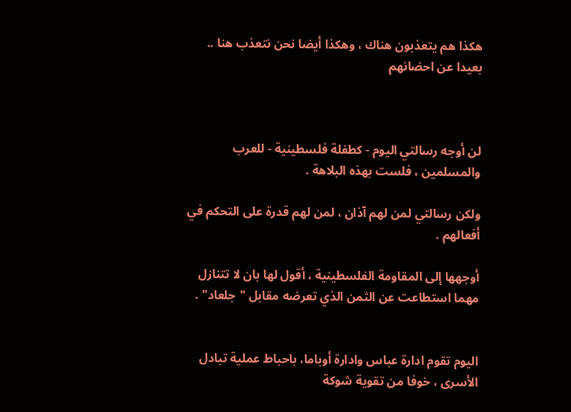هكذا هم يتعذبون هناك ، وهكذا أيضا نحن نتعذب هنا .. بعيدا عن احضانهم



لن أوجه رسالتي اليوم - كطفلة فلسطينية - للعرب والمسلمين ، فلست بهذه البلاهة .

ولكن رسالتي لمن لهم آذان ، لمن لهم قدرة على التحكم في أفعالهم .

أوجهها إلى المقاومة الفلسطينية ، أقول لها بان لا تتنازل مهما استطاعت عن الثمن الذي تعرضه مقابل "جلعاد" .


اليوم تقوم ادارة عباس وادارة أوباما، باحباط عملية تبادل الأسرى ، خوفا من تقوية شوكة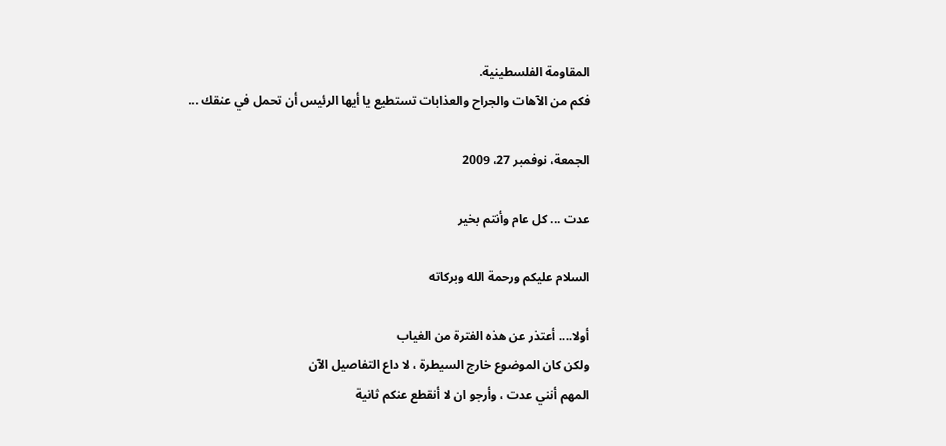المقاومة الفلسطينية.
فكم من الآهات والجراح والعذابات تستطيع يا أيها الرئيس أن تحمل في عنقك ...

الجمعة، نوفمبر 27، 2009

عدت ... كل عام وأنتم بخير

السلام عليكم ورحمة الله وبركاته

أولا.... أعتذر عن هذه الفترة من الغياب
ولكن كان الموضوع خارج السيطرة ، لا داع التفاصيل الآن
المهم أنني عدت ، وأرجو ان لا أنقطع عنكم ثانية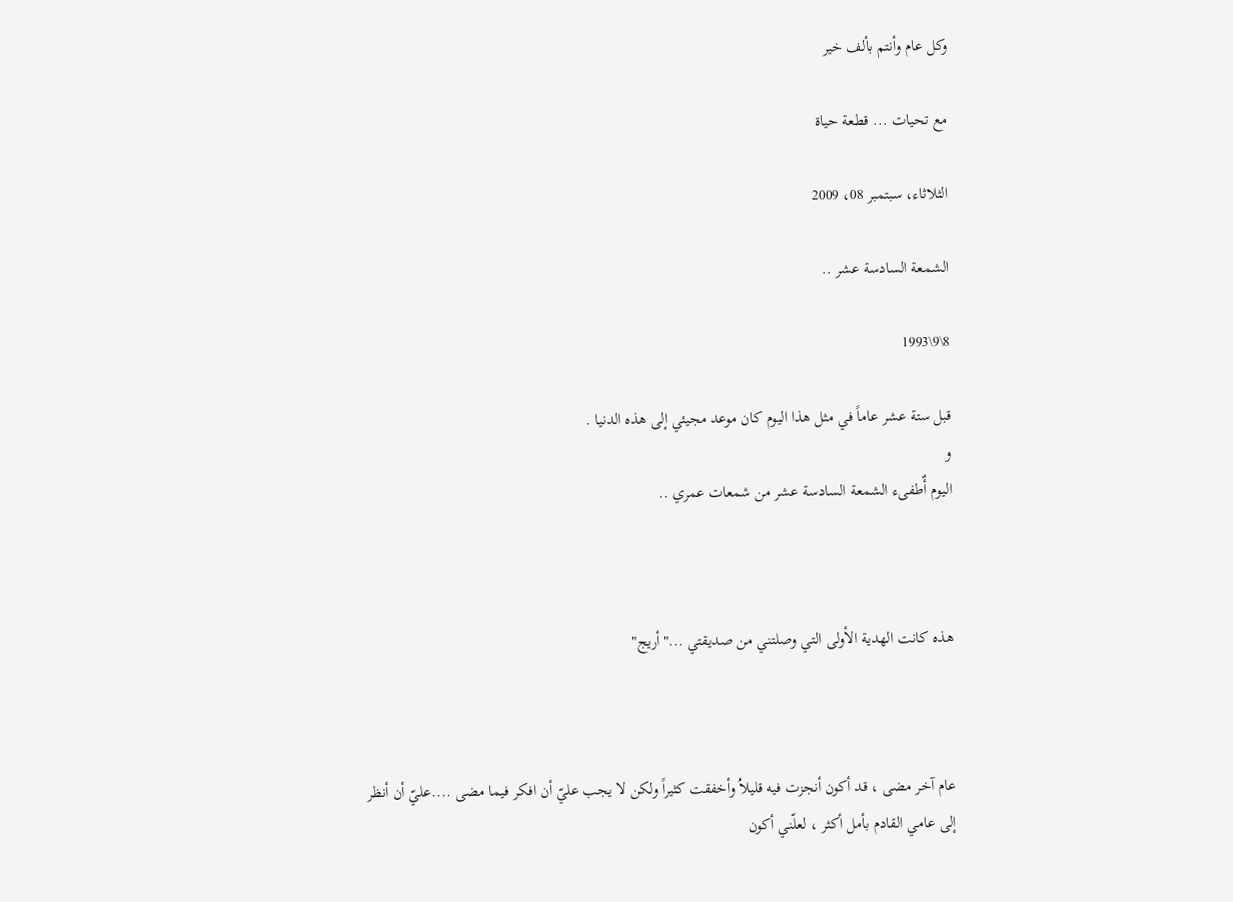وكل عام وأنتم بألف خير

مع تحيات ... قطعة حياة

الثلاثاء، سبتمبر 08، 2009

الشمعة السادسة عشر ..

8\9\1993

قبل ستة عشر عاماً في مثل هذا اليوم كان موعد مجيئي إلى هذه الدنيا .
و
اليوم أٌطفىء الشمعة السادسة عشر من شمعات عمري ..



هذه كانت الهدية الأولى التي وصلتني من صديقتي ..."أريج"



عام آخر مضى ، قد أكون أنجزت فيه قليلاُ وأخفقت كثيراً ولكن لا يجب عليّ أن افكر فيما مضى ....عليّ أن أنظر إلى عامي القادم بأمل أكثر ، لعلّني أكون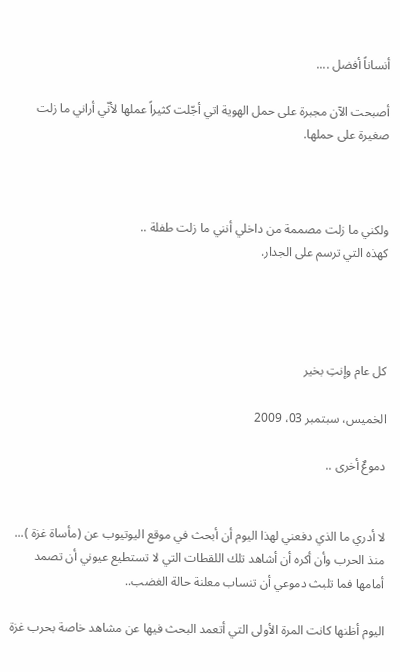أنساناً أفضل ....

أصبحت الآن مجبرة على حمل الهوية اتي أجّلت كثيراً عملها لأنّي أراني ما زلت صغيرة على حملها.



ولكني ما زلت مصممة من داخلي أنني ما زلت طفلة ..
كهذه التي ترسم على الجدار.




كل عام وإنتِ بخير

الخميس، سبتمبر 03، 2009

دموعٌ أخرى ..


لا أدري ما الذي دفعني لهذا اليوم أن أبحث في موقع اليوتيوب عن (مأساة غزة )...
منذ الحرب وأن أكره أن أشاهد تلك اللقطات التي لا تستطيع عيوني أن تصمد أمامها فما تلبث دموعي أن تنساب معلنة حالة الغضب..

اليوم أظنها كانت المرة الأولى التي أتعمد البحث فيها عن مشاهد خاصة بحرب غزة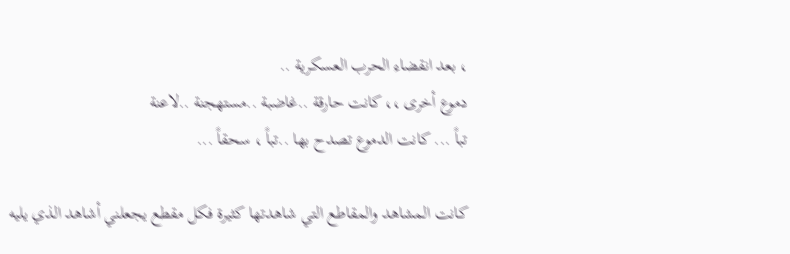، بعد انقضاء الحرب العسكرية ..
دموع أخرى ،، كانت حارقة ..غاضبة ..مستهجنة ..لاعنة
تباً ... كانت الدموع تصدح بها ..تباً ، سحقاً ...

كانت المشاهد والمقاطع التي شاهدتها كثيرة فكل مقطع يجعلني أشاهد الذي يليه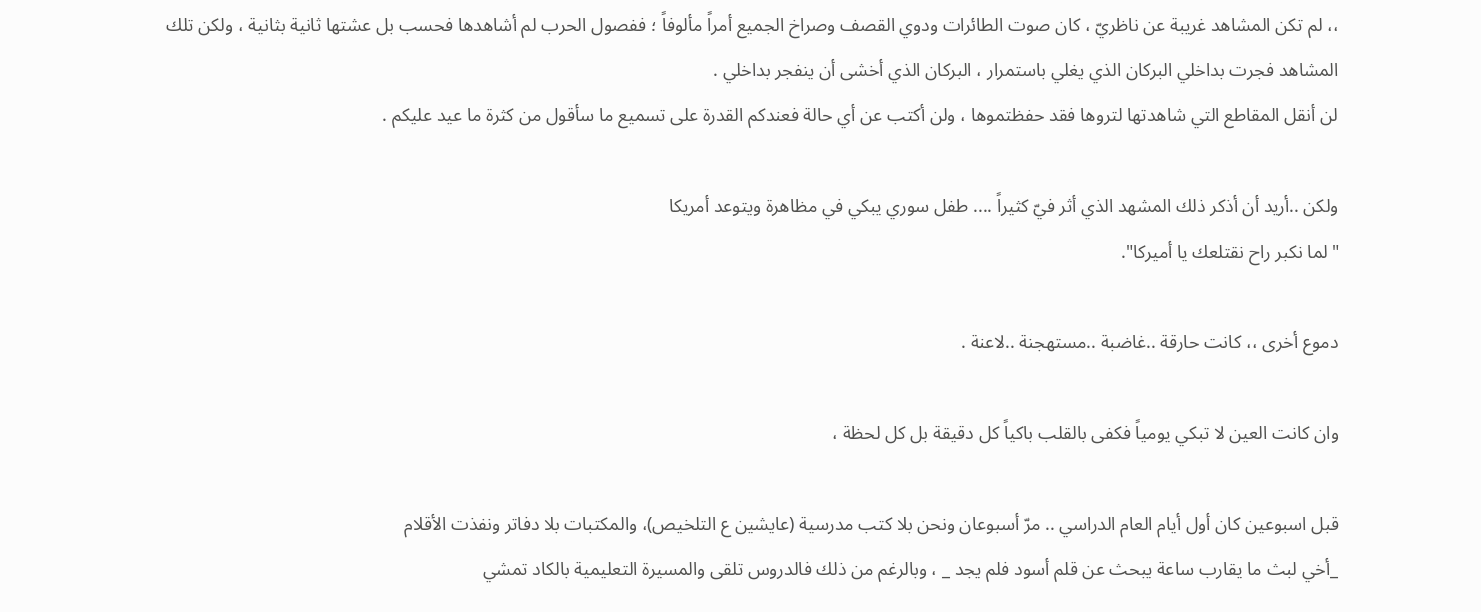،، لم تكن المشاهد غريبة عن ناظريّ ، كان صوت الطائرات ودوي القصف وصراخ الجميع أمراً مألوفاً ؛ ففصول الحرب لم أشاهدها فحسب بل عشتها ثانية بثانية ، ولكن تلك المشاهد فجرت بداخلي البركان الذي يغلي باستمرار ، البركان الذي أخشى أن ينفجر بداخلي .
لن أنقل المقاطع التي شاهدتها لتروها فقد حفظتموها ، ولن أكتب عن أي حالة فعندكم القدرة على تسميع ما سأقول من كثرة ما عيد عليكم .

ولكن ..أريد أن أذكر ذلك المشهد الذي أثر فيّ كثيراً .... طفل سوري يبكي في مظاهرة ويتوعد أمريكا
"لما نكبر راح نقتلعك يا أميركا".

دموع أخرى ،، كانت حارقة ..غاضبة ..مستهجنة ..لاعنة .

وان كانت العين لا تبكي يومياً فكفى بالقلب باكياً كل دقيقة بل كل لحظة ،

قبل اسبوعين كان أول أيام العام الدراسي .. مرّ أسبوعان ونحن بلا كتب مدرسية (عايشين ع التلخيص)، والمكتبات بلا دفاتر ونفذت الأقلام
_أخي لبث ما يقارب ساعة يبحث عن قلم أسود فلم يجد _ ، وبالرغم من ذلك فالدروس تلقى والمسيرة التعليمية بالكاد تمشي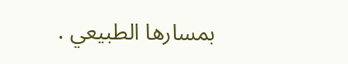بمسارها الطبيعي .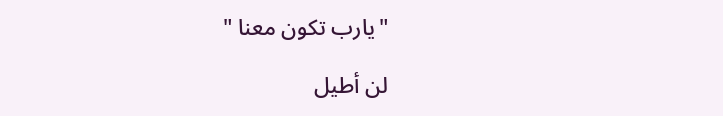"يارب تكون معنا "

لن أطيل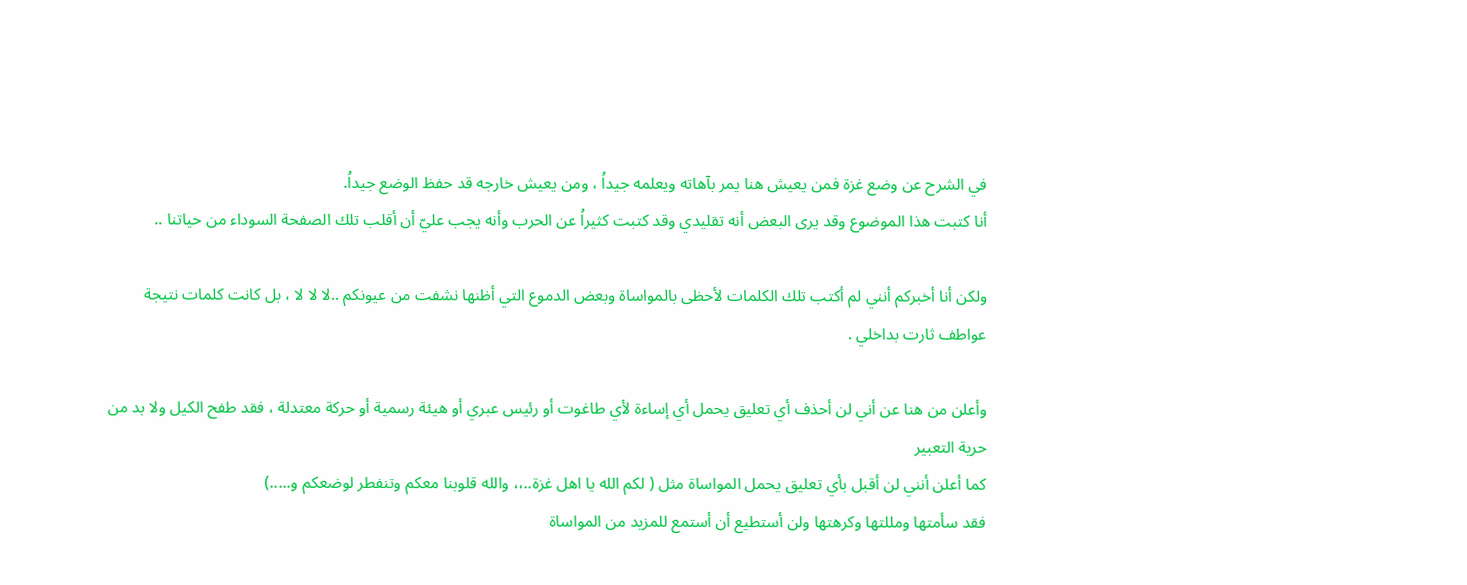في الشرح عن وضع غزة فمن يعيش هنا يمر بآهاته ويعلمه جيداُ ، ومن يعيش خارجه قد حفظ الوضع جيداُ.
أنا كتبت هذا الموضوع وقد يرى البعض أنه تقليدي وقد كتبت كثيراُ عن الحرب وأنه يجب عليّ أن أقلب تلك الصفحة السوداء من حياتنا ..

ولكن أنا أخبركم أنني لم أكتب تلك الكلمات لأحظى بالمواساة وبعض الدموع التي أظنها نشفت من عيونكم ..لا لا لا ، بل كانت كلمات نتيجة عواطف ثارت بداخلي .

وأعلن من هنا عن أني لن أحذف أي تعليق يحمل أي إساءة لأي طاغوت أو رئيس عبري أو هيئة رسمية أو حركة معتدلة ، فقد طفح الكيل ولا بد من حرية التعبير
كما أعلن أنني لن أقبل بأي تعليق يحمل المواساة مثل ( لكم الله يا اهل غزة..،، والله قلوبنا معكم وتنفطر لوضعكم و.....)
فقد سأمتها ومللتها وكرهتها ولن أستطيع أن أستمع للمزيد من المواساة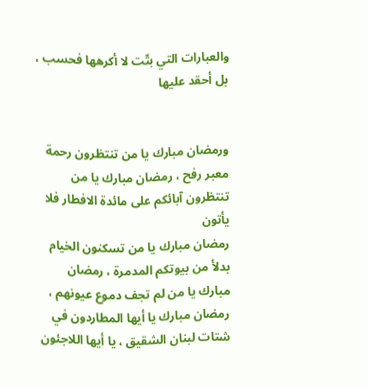والعبارات التي بتّت لا أكرهها فحسب ، بل أحقد عليها


ورمضان مبارك يا من تنتظرون رحمة معبر رفح ، رمضان مبارك يا من تنتظرون آبائكم على مائدة الافطار فلا يأتون
رمضان مبارك يا من تسكنون الخيام بدلأ من بيوتكم المدمرة ، رمضان مبارك يا من لم تجف دموع عيونهم ، رمضان مبارك يا أيها المطاردون في شتات لبنان الشقيق ، يا أيها اللاجئون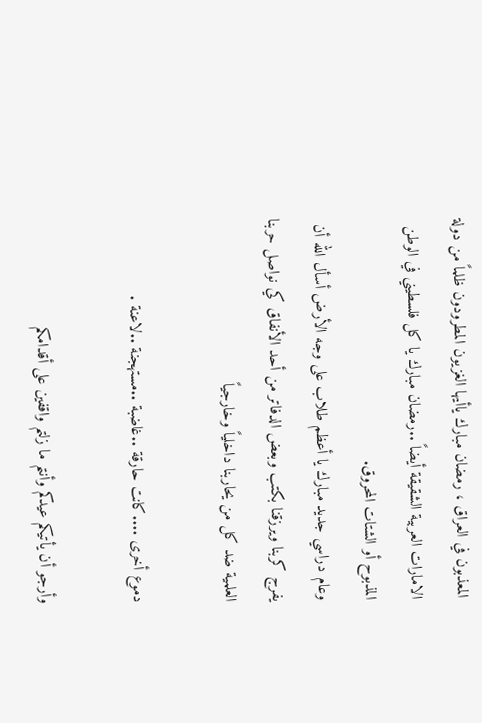المعذبون في العراق ، رمضان مبارك ياأيها الغزيون المطرودون ظلماً من دولة الامارات العربية الشقيقة أيضاً ..رمضان مبارك يا كل فلسطيني في الوطن المذبوح أو الشتات المحروق.
وعام دراسي جديد مبارك يا أعظم طلاب على وجه الأرض أسأل الله أن يفرج كربنا ويرزقنا بكتب وبعض الدفاتر من أحد الأنفاق كي نواصل حربنا العلمية ضد كل من يحاربنا داخلياً وخارجياً

دموع أخرى ....كانت حارقة ..غاضبة ..مستهجنة ..لاعنة .

وأرجو أن يأتيكم عيدكم وأنتم ما زلتم واقفين على أقدامكم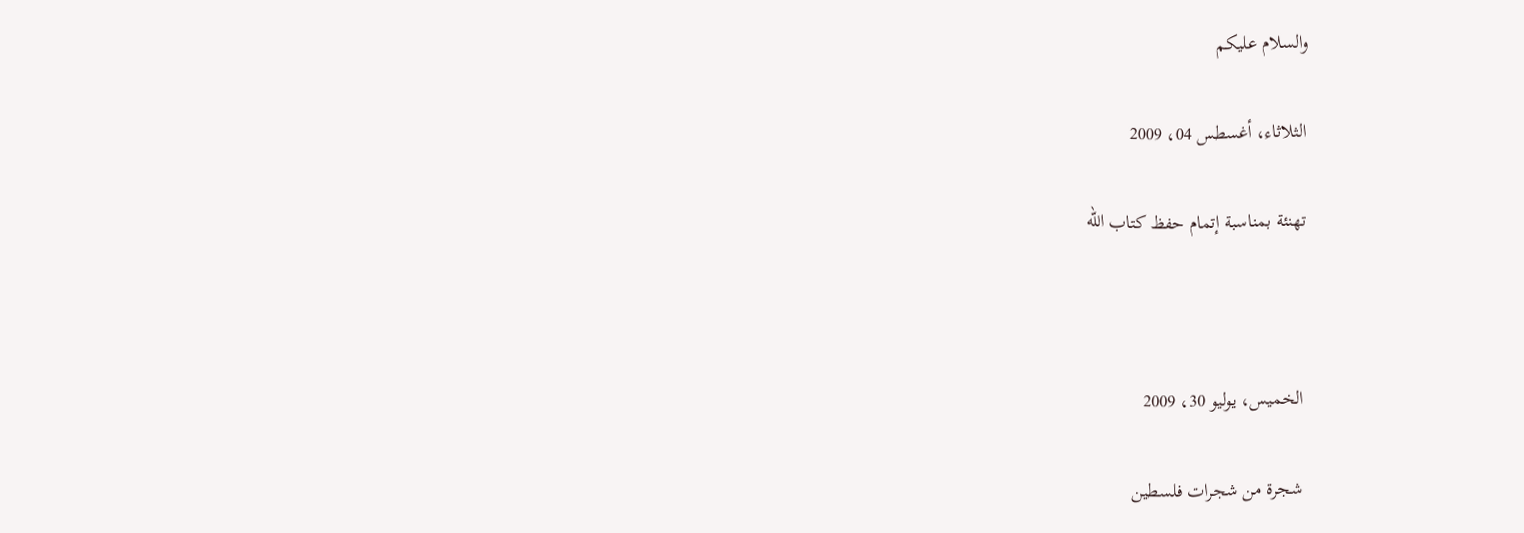والسلام عليكم

الثلاثاء، أغسطس 04، 2009

تهنئة بمناسبة إتمام حفظ كتاب الله



الخميس، يوليو 30، 2009

شجرة من شجرات فلسطين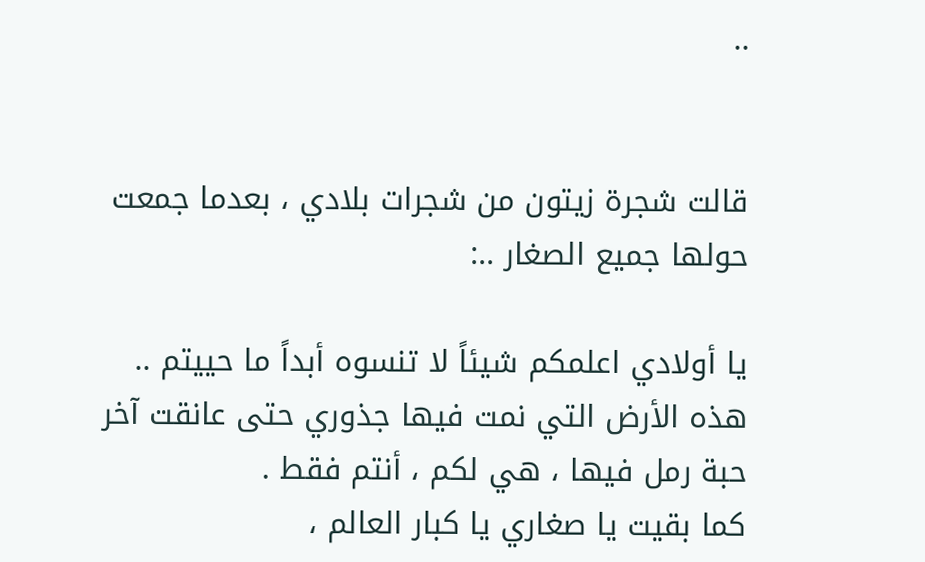..


قالت شجرة زيتون من شجرات بلادي ، بعدما جمعت حولها جميع الصغار ..:

يا أولادي اعلمكم شيئاً لا تنسوه أبداً ما حييتم ..
هذه الأرض التي نمت فيها جذوري حتى عانقت آخر حبة رمل فيها ، هي لكم ، أنتم فقط .
كما بقيت يا صغاري يا كبار العالم ،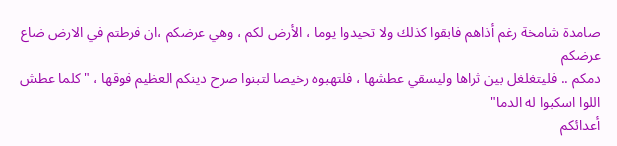صامدة شامخة رغم أذاهم فابقوا كذلك ولا تحيدوا يوما ، الأرض لكم ، وهي عرضكم ،ان فرطتم في الارض ضاع عرضكم
دمكم .. فليتغلغل بين ثراها وليسقي عطشها ، فلتهبوه رخيصا لتبنوا صرح دينكم العظيم فوقها ، "كلما عطش اللوا اسكبوا له الدما"
أعدائكم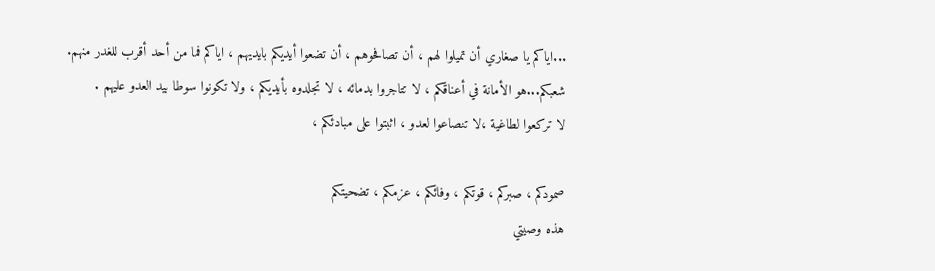...اياكم يا صغاري أن تميلوا لهم ، أن تصافحوهم ، أن تضعوا أيديكم بايديهم ، اياكم فما من أحد أقرب للغدر منهم.
شعبكم...هو الأمانة في أعناقكم ، لا تتاجروا بدمائه ، لا تجلدوه بأيديكم ، ولا تكونوا سوطا بيد العدو عليهم .
لا تركعوا لطاغية ،لا تنصاعوا لعدو ، اثبتوا على مبادئكم ،

صمودكم ، صبركم ، قوتكم ، وفائكم ، عزمكم ، تضحيتكم
هذه وصيتي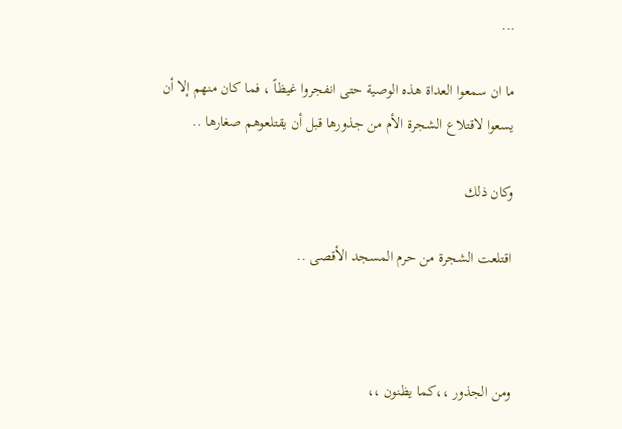...

ما ان سمعوا العداة هذه الوصية حتى انفجروا غيظاً ، فما كان منهم إلا أن يسعوا لاقتلاع الشجرة الأم من جذورها قبل أن يقتلعوهم صغارها ..

وكان ذلك

اقتلعت الشجرة من حرم المسجد الأقصى ..



ومن الجذور ،،كما يظنون ،،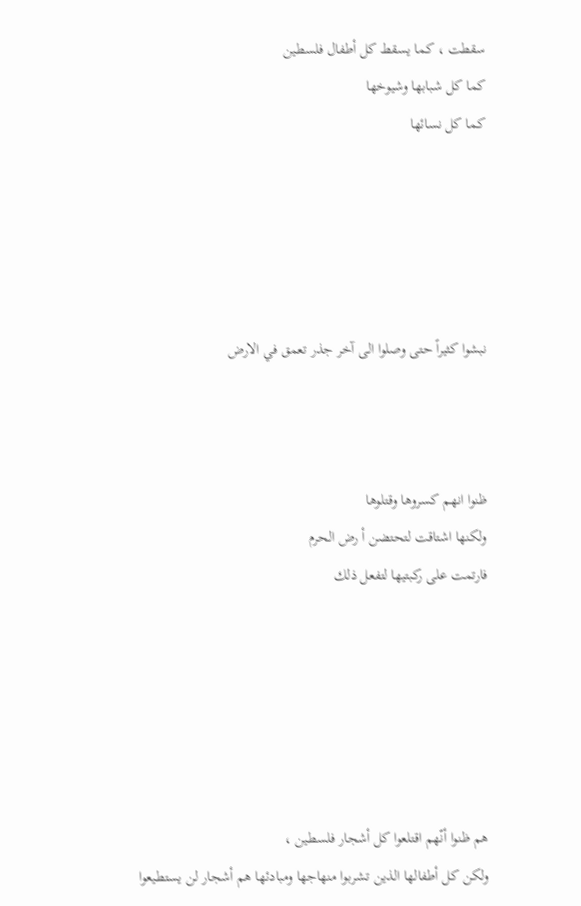سقطت ، كما يسقط كل أطفال فلسطين
كما كل شبابها وشيوخها
كما كل نسائها





نبشوا كثيراً حتى وصلوا الى آخر جذر تعمق في الارض



ظنوا انهم كسروها وقتلوها
ولكنها اشتاقت لتحتضن أ رض الحرم
فارتمت على ركبتيها لتفعل ذلك






هم ظنوا أنّهم اقتلعوا كل أشجار فلسطين ،
ولكن كل أطفالها الذين تشربوا منهاجها ومبادئها هم أشجار لن يستطيعوا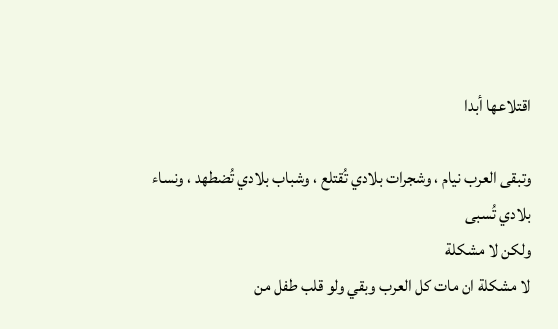اقتلاعها أبدا

وتبقى العرب نيام ، وشجرات بلادي تُقتلع ، وشباب بلادي تُضطهد ، ونساء بلادي تُسبى
ولكن لا مشكلة
لا مشكلة ان مات كل العرب وبقي ولو قلب طفل من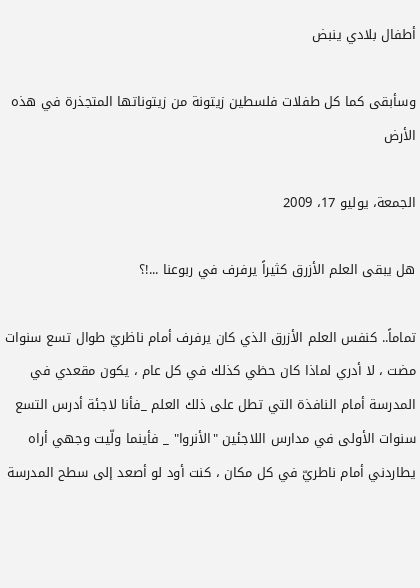أطفال بلادي ينبض

وسأبقى كما كل طفلات فلسطين زيتونة من زيتوناتها المتجذرة في هذه الأرض

الجمعة، يوليو 17، 2009

هل يبقى العلم الأزرق كثيراً يرفرف في ربوعنا ...!؟

تماماً.. كنفس العلم الأزرق الذي كان يرفرف أمام ناظريّ طوال تسع سنوات مضت ، لا أدري لماذا كان حظي كذلك في كل عام ، يكون مقعدي في المدرسة أمام النافذة التي تطل على ذلك العلم _فأنا لاجئة أدرس التسع سنوات الأولى في مدارس اللاجئين "الأنروا" _ فأينما ولّيت وجهي أراه يطاردني أمام ناطريّ في كل مكان ، كنت أود لو أصعد إلى سطح المدرسة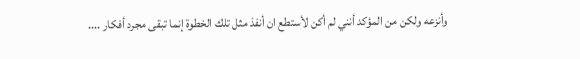وأنزعه ولكن من المؤكد أنني لم أكن لأستطع ان أنفذ مثل تلك الخطوة إنما تبقى مجرد أفكار ....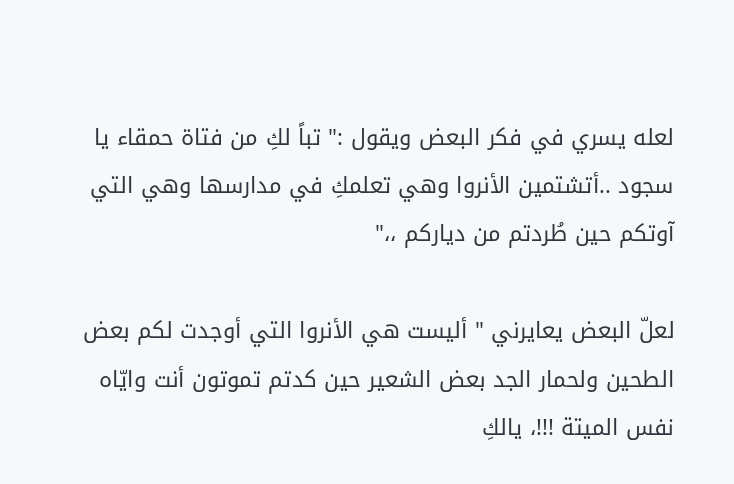لعله يسري في فكر البعض ويقول :" تباً لكِ من فتاة حمقاء يا سجود ..أتشتمين الأنروا وهي تعلمكِ في مدارسها وهي التي آوتكم حين طُردتم من دياركم ،،"

لعلّ البعض يعايرني " أليست هي الأنروا التي أوجدت لكم بعض الطحين ولحمار الجد بعض الشعير حين كدتم تموتون أنت وايّاه نفس الميتة !!!، يالكِ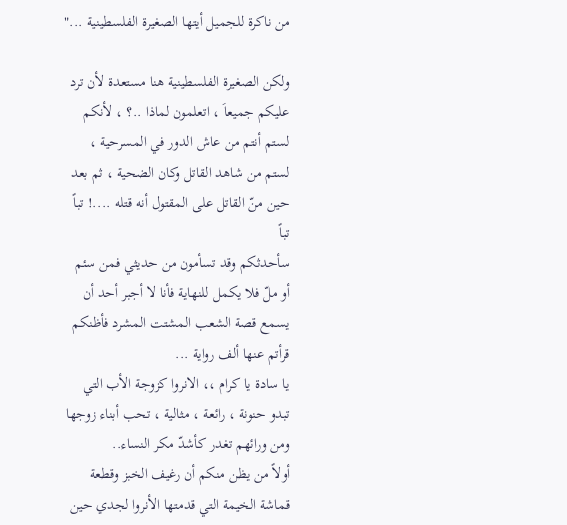من ناكرة للجميل أيتها الصغيرة الفلسطينية ..."

ولكن الصغيرة الفلسطينية هنا مستعدة لأن ترد عليكم جميعاَ ، اتعلمون لماذا ..؟ ، لأنكم لستم أنتم من عاش الدور في المسرحية ، لستم من شاهد القاتل وكان الضحية ، ثم بعد حين منّ القاتل على المقتول أنه قتله ....! تباً تباً
سأحدثكم وقد تسأمون من حديثي فمن سئم أو ملّ فلا يكمل للنهاية فأنا لا أجبر أحد أن يسمع قصة الشعب المشتت المشرد فأظنكم قرأتم عنها ألف رواية ...
يا سادة يا كرام ،، الانروا كزوجة الأب التي تبدو حنونة ، رائعة ، مثالية ، تحب أبناء زوجها ومن ورائهم تغدر كأشدّ مكر النساء..
أولاً من يظن منكم أن رغيف الخبز وقطعة قماشة الخيمة التي قدمتها الأنروا لجدي حين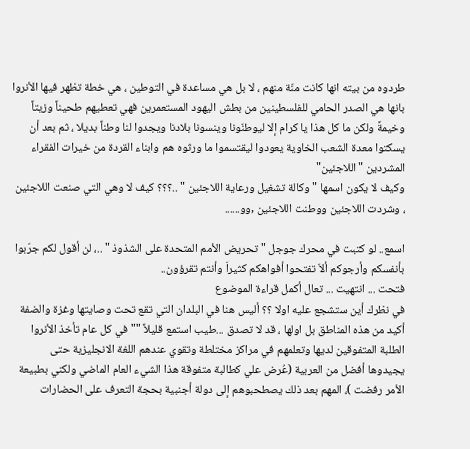طردوه من بيته انها كانت منّة منهم ، لا بل هي مساعدة في التوطين ، هي خطة تظهر فيها الأنروا بانها هي الصدر الحامي للفلسطينين من بطش اليهود المستعمرين فهي تعطيهم طحيناً وزيتاً وخيمةً ولكن ما كل هذا يا كرام إلا ليوطنّونا وينسونا بلادنا ويجدوا لنا وطناً بديلا ، ثم بعد أن يسكتوا معدة الشعب الخاوية يعودوا ليقتسموا ما ورثوه هم وابناء القردة من خيرات الفقراء المشردين "اللاجئين"
وكيف لا يكون اسمها " وكالة تشغيل ورعاية اللاجئين " ..؟؟؟ كيف لا وهي التي صنعت اللاجئين ، وشردت اللاجئين ووطنت اللاجئين ,وو......

اسمع.. لو كتبت في محرك جوجل " تحريض الأمم المتحدة على الشذوذ " ..، لن أقول لكم جرّبوا بأنفسكم وأرجوكم ألاّ تفتحوا أفواهكم كثيراَ وأنتم تقرؤون..
فتحت ... انتهيت ... تعال أكمل قراءة الموضوع
في نظرك أين ستشجع عليه اولا ؟؟ أليس هنا في البلدان التي تقع تحت وصايتها وغزة والضفة أكيد من هذه المناطق بل اولها ، قد لا تصدق ...طيب استمع قليلاً ""في كل عام تأخذ الأنروا الطلبة المتفوقين لديها وتعلمهم في مراكز مختلطة وتقوي عندهم اللغة الانجليزية حتى يجيدوها أفضل من العربية (عُرض علي كطالبة متفوقة هذا الشيء العام الماضي ولكني بطبيعة الأمر رفضت )، المهم بعد ذلك يصطحبوهم إلى دولة أجنبية بحجة التعرف على الحضارات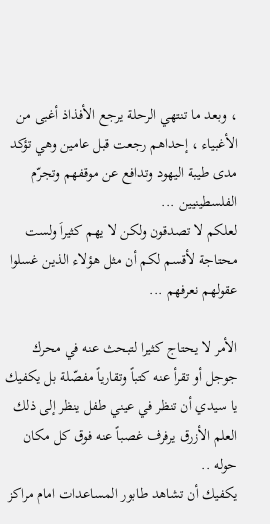، وبعد ما تنتهي الرحلة يرجع الأفذاذ أغبى من الأغبياء ، إحداهم رجعت قبل عامين وهي تؤكد مدى طيبة اليهود وتدافع عن موقفهم وتجرّم الفلسطينيين ...
لعلكم لا تصدقون ولكن لا يهم كثيراَ ولست محتاجة لأقسم لكم أن مثل هؤلاء الذين غسلوا عقولهم نعرفهم ...

الأمر لا يحتاج كثيرا لتبحث عنه في محرك جوجل أو تقرأ عنه كتباً وتقارياً مفصّلة بل يكفيك يا سيدي أن تنظر في عيني طفل ينظر إلى ذلك العلم الأزرق يرفرف غصباً عنه فوق كل مكان حوله ..
يكفيك أن تشاهد طابور المساعدات امام مراكز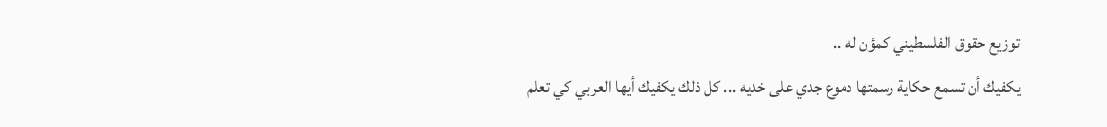توزيع حقوق الفلسطيني كمؤن له ..
يكفيك أن تسمع حكاية رسمتها دموع جدي على خديه ... كل ذلك يكفيك أيها العربي كي تعلم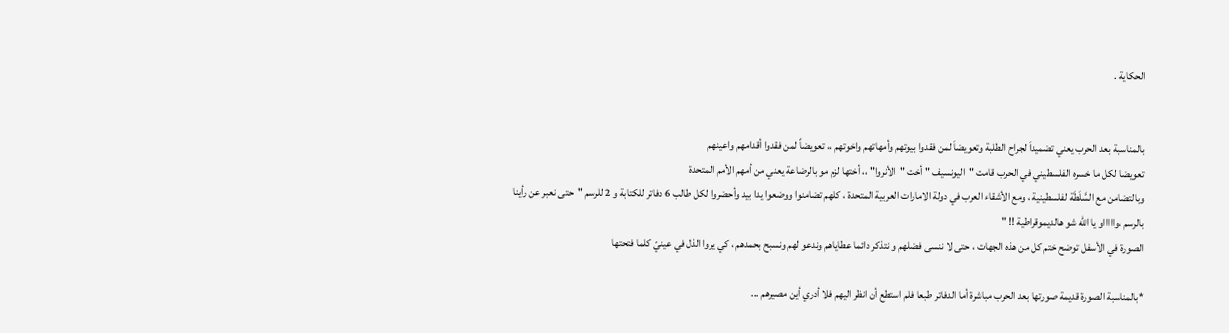الحكاية .


بالمناسبة بعد الحرب يعني تضميداَ لجراح الطلبة وتعويضاَ لمن فقدوا بيوتهم وأمهاتهم واخوتهم ،، تعويضاً لمن فقدوا أقدامهم واعينهم
تعويضا لكل ما خسره الفلسطيني في الحرب قامت "اليونسيف " أخت "الأنروا" ،، أختها لزم مو بالرضاعة يعني من أمهم الأمم المتحدة
وبالتضامن مع السَّلَطَة لفلسطينية ، ومع الأشقاء العرب في دولة الامارات العربية المتحدة ، كلهم تضامنوا ووضعوا يدا بيد وأحضروا لكل طالب 6 دفاتر للكتابة و 2 للرسم "حتى نعبر عن رأينا بالرسم ،واااااو يا الله شو هالديموقراطية !! "
الصورة في الأسفل توضح ختم كل من هذه الجهات ، حتى لا ننسى فضلهم و نتذكر دائما عطاياهم وندعو لهم ونسبح بحمدهم ، كي يروا الذل في عينيّ كلما فتحتها

*بالمناسبة الصورة قديمة صورتها بعد الحرب مباشرة أما الدفاتر طبعا فلم استطع أن انظر اليهم فلا أدري أين مصيرهم ...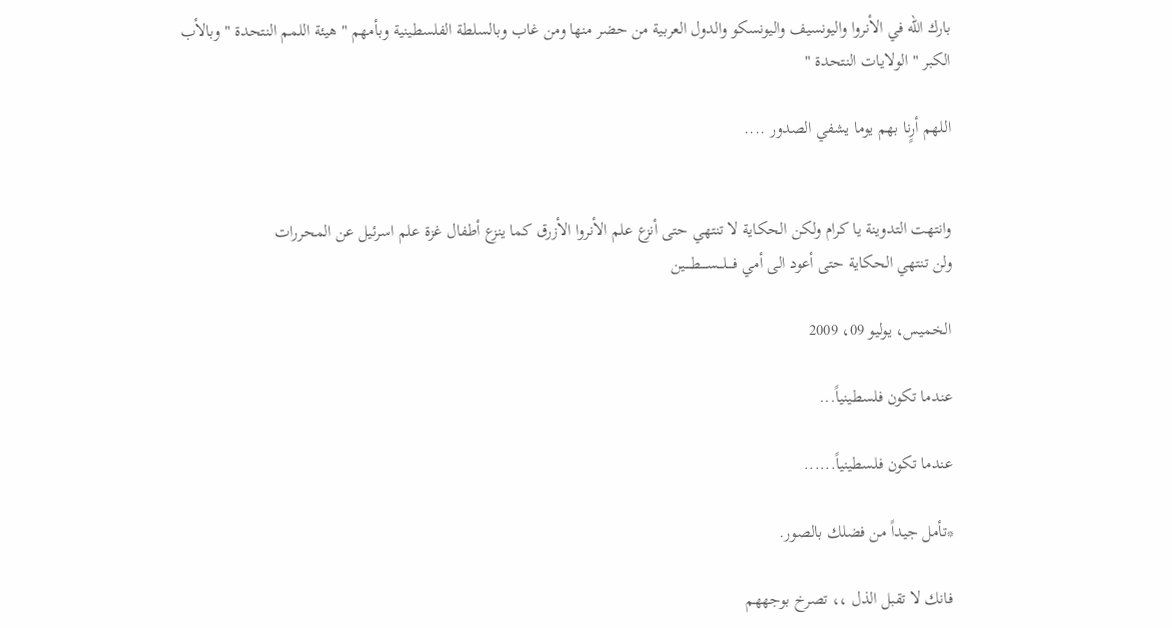بارك الله في الأنروا واليونسيف واليونسكو والدول العربية من حضر منها ومن غاب وبالسلطة الفلسطينية وبأمهم " هيئة اللمم النتحدة " وبالأب الكبر " الولايات النتحدة "

اللهم أرٍنا بهم يوما يشفي الصدور ....


وانتهت التدوينة يا كرام ولكن الحكاية لا تنتهي حتى أنزع علم الأنروا الأزرق كما ينزع أطفال غزة علم اسرئيل عن المحررات
ولن تنتهي الحكاية حتى أعود الى أمي فــــلـــســــطــــين

الخميس، يوليو 09، 2009

عندما تكون فلسطينياً...

عندما تكون فلسطينياً......

*تأمل جيداً من فضلك بالصور.

فانك لا تقبل الذل ،، تصرخ بوجههم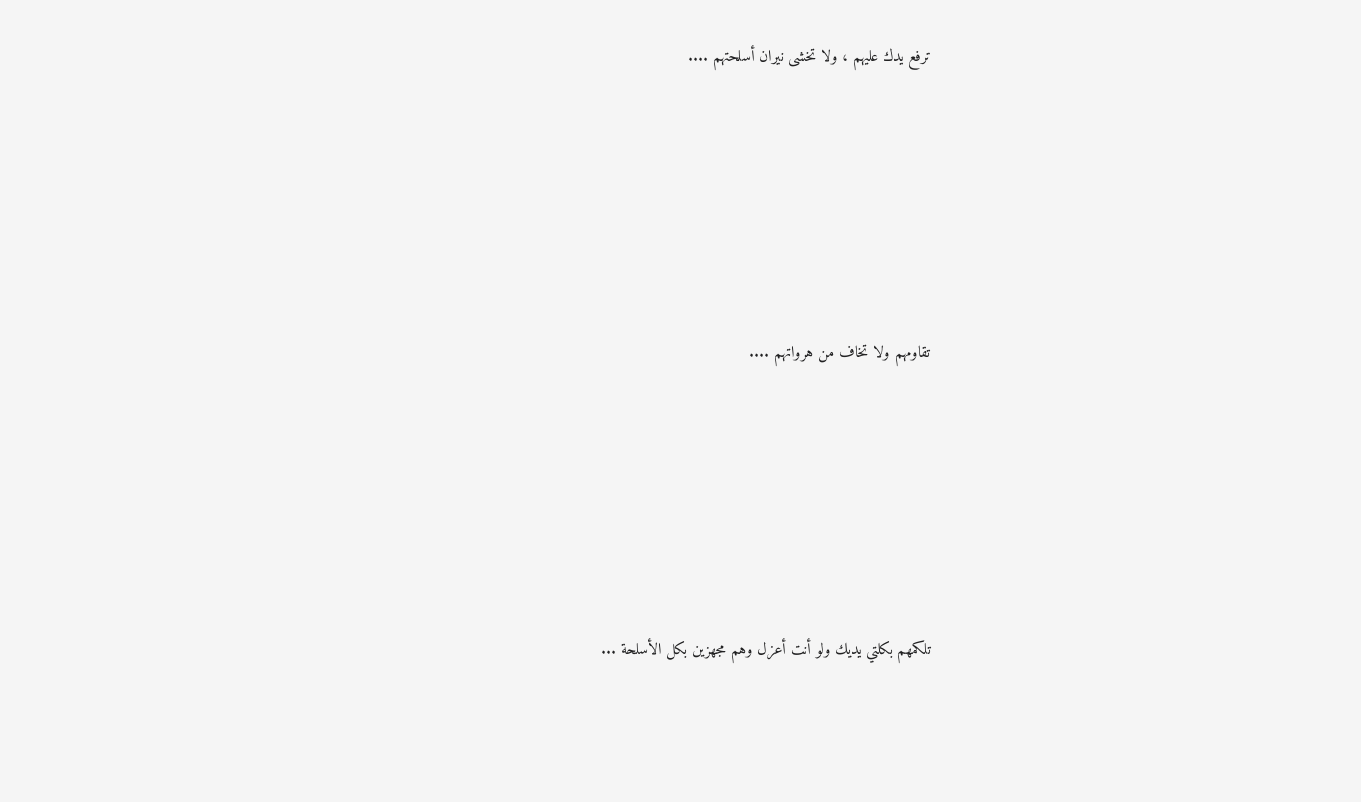ترفع يدك عليهم ، ولا تخشى نيران أسلحتهم ....






تقاومهم ولا تخاف من هرواتهم ....






تلكمهم بكلتي يديك ولو أنت أعزل وهم مجهزين بكل الأسلحة ...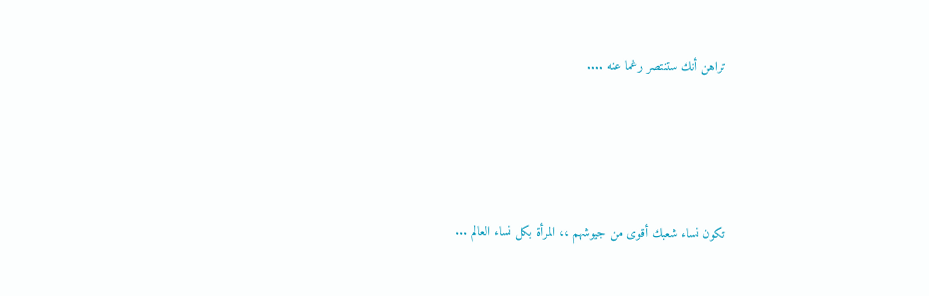تراهن أنك ستنتصر رغما عنه ....




تكون نساء شعبك أقوى من جيوشهم ،، المرأة بكل نساء العالم ...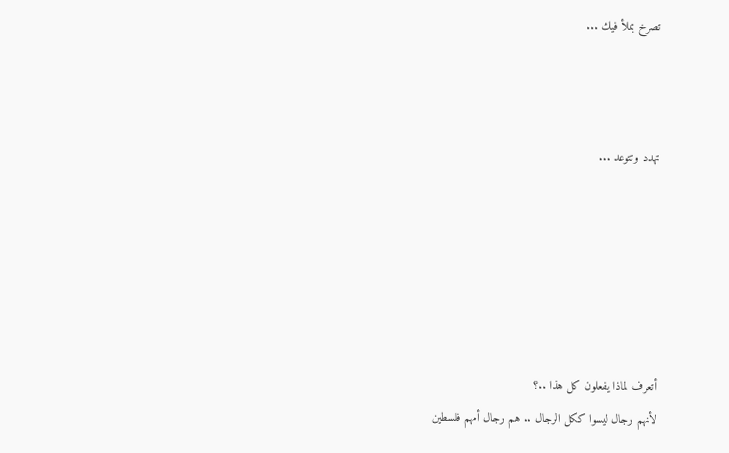تصرخ بملأ فيك ...



تهدد وتتوعد ...






أتعرف لماذا يفعلون كل هذا ..؟
لأنهم رجال ليسوا ككل الرجال .. هم رجال أمهم فلسطين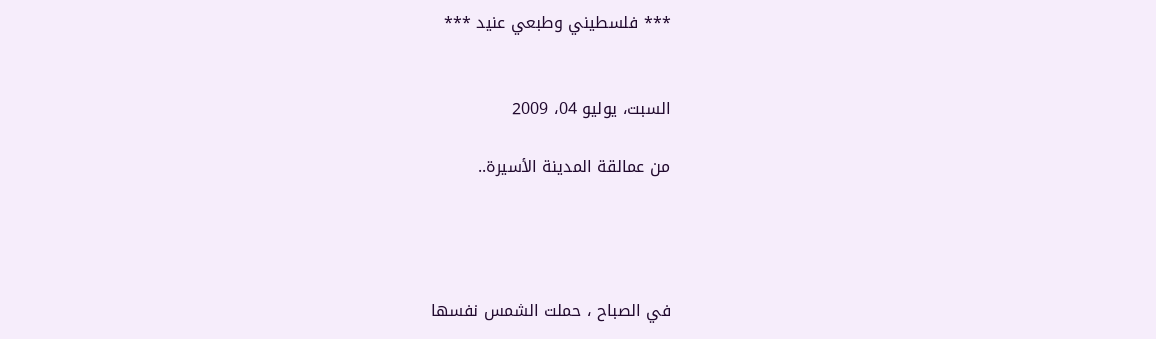*** فلسطيني وطبعي عنيد ***


السبت، يوليو 04، 2009

من عمالقة المدينة الأسيرة..




في الصباح ، حملت الشمس نفسها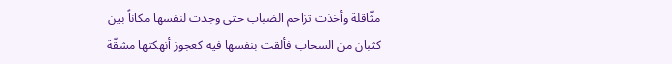مثّاقلة وأخذت تزاحم الضباب حتى وجدت لنفسها مكاناً بين كثبان من السحاب فألقت بنفسها فيه كعجوز أنهكتها مشقّة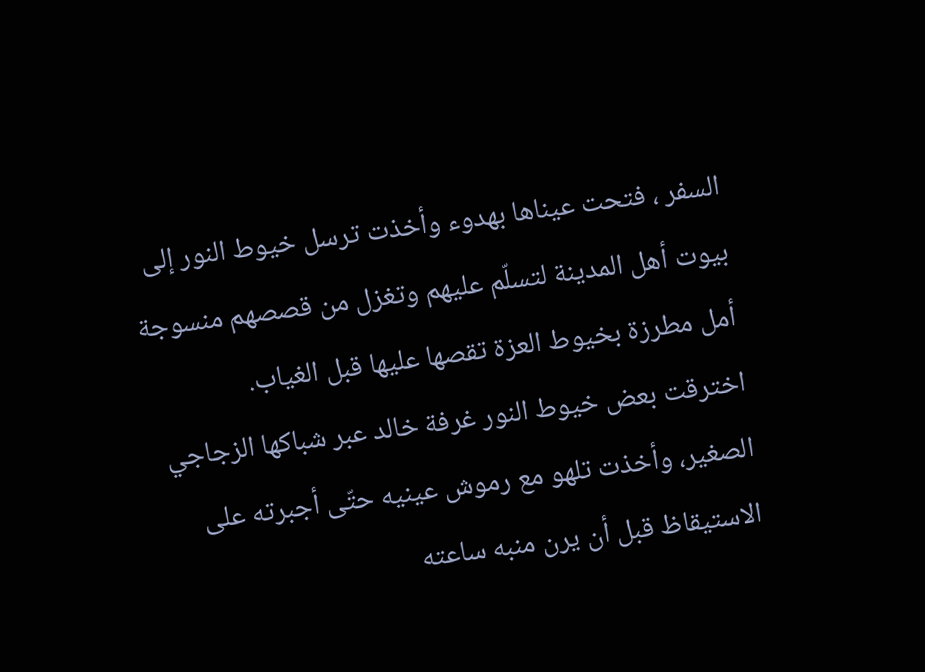السفر ، فتحت عيناها بهدوء وأخذت ترسل خيوط النور إلى بيوت أهل المدينة لتسلّم عليهم وتغزل من قصصهم منسوجة أمل مطرزة بخيوط العزة تقصها عليها قبل الغياب.
اخترقت بعض خيوط النور غرفة خالد عبر شباكها الزجاجي الصغير، وأخذت تلهو مع رموش عينيه حتّى أجبرته على الاستيقاظ قبل أن يرن منبه ساعته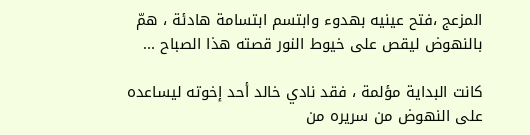المزعج ،فتح عينيه بهدوء وابتسم ابتسامة هادئة ، همّ بالنهوض ليقص على خيوط النور قصته هذا الصباح ...

كانت البداية مؤلمة ، فقد نادي خالد أحد إخوته ليساعده على النهوض من سريره من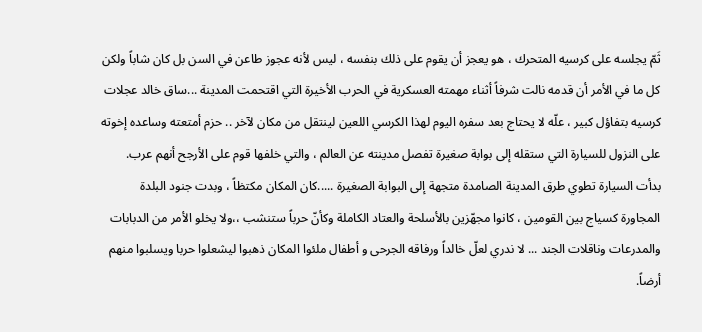ثَمّ يجلسه على كرسيه المتحرك ، هو يعجز أن يقوم على ذلك بنفسه ، ليس لأنه عجوز طاعن في السن بل كان شاباً ولكن كل ما في الأمر أن قدمه نالت شرفاً أثناء مهمته العسكرية في الحرب الأخيرة التي اقتحمت المدينة ...ساق خالد عجلات كرسيه بتفاؤل كبير ، علّه لا يحتاج بعد سفره اليوم لهذا الكرسي اللعين لينتقل من مكان لآخر .. حزم أمتعته وساعده إخوته على النزول للسيارة التي ستقله إلى بوابة صغيرة تفصل مدينته عن العالم ، والتي خلفها قوم على الأرجح أنهم عرب.
بدأت السيارة تطوي طرق المدينة الصامدة متجهة إلى البوابة الصغيرة .....كان المكان مكتظاً ، وبدت جنود البلدة المجاورة كسياج بين القومين ، كانوا مجهّزين بالأسلحة والعتاد الكاملة وكأنّ حرباً ستنشب ،،ولا يخلو الأمر من الدبابات والمدرعات وناقلات الجند ... لا ندري لعلّ خالداً ورفاقه الجرحى و أطفال ملئوا المكان ذهبوا ليشعلوا حربا ويسلبوا منهم أرضاً.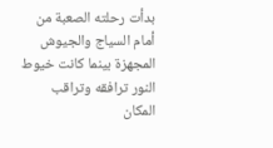بدأت رحلته الصعبة من أمام السياج والجيوش المجهزة بينما كانت خيوط النور ترافقه وتراقب المكان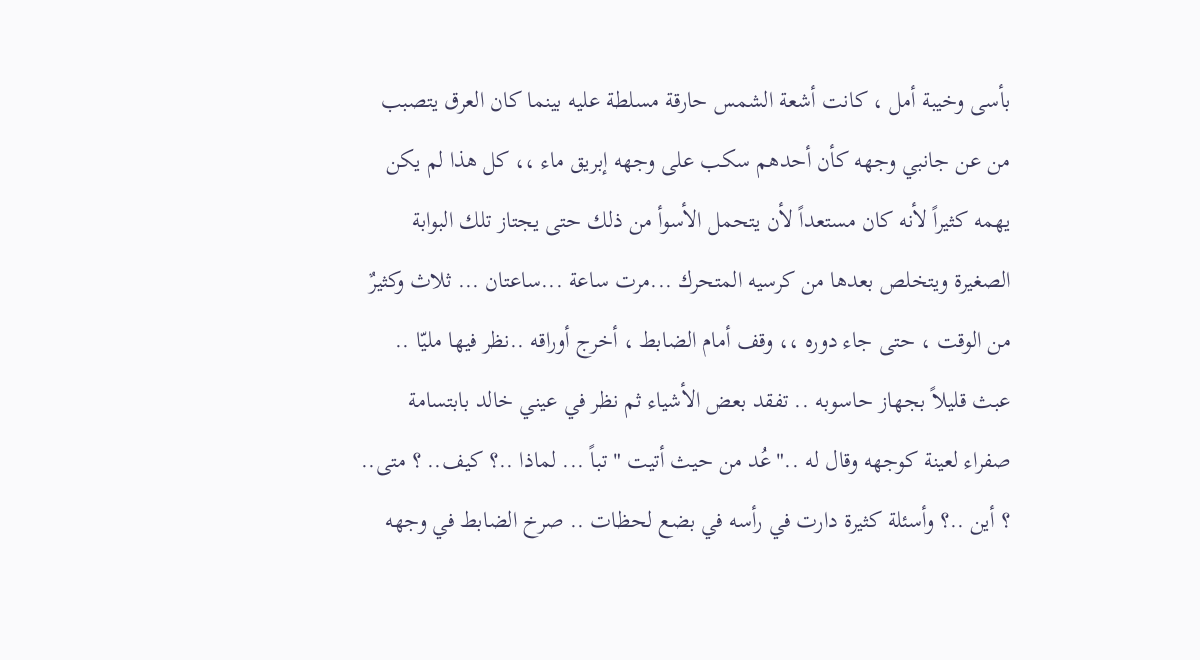بأسى وخيبة أمل ، كانت أشعة الشمس حارقة مسلطة عليه بينما كان العرق يتصبب من عن جانبي وجهه كأن أحدهم سكب على وجهه إبريق ماء ،، كل هذا لم يكن يهمه كثيراً لأنه كان مستعداً لأن يتحمل الأسوأ من ذلك حتى يجتاز تلك البوابة الصغيرة ويتخلص بعدها من كرسيه المتحرك ...مرت ساعة ...ساعتان ... ثلاث وكثيرٌ من الوقت ، حتى جاء دوره ،، وقف أمام الضابط ، أخرج أوراقه ..نظر فيها مليّا .. عبث قليلاً بجهاز حاسوبه .. تفقد بعض الأشياء ثم نظر في عيني خالد بابتسامة صفراء لعينة كوجهه وقال له .."عُد من حيث أتيت " تباً ... لماذا ..؟ كيف.. ؟ متى.. ؟ أين ..؟ وأسئلة كثيرة دارت في رأسه في بضع لحظات .. صرخ الضابط في وجهه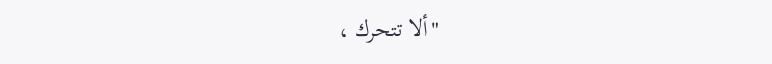"ألا تتحرك ،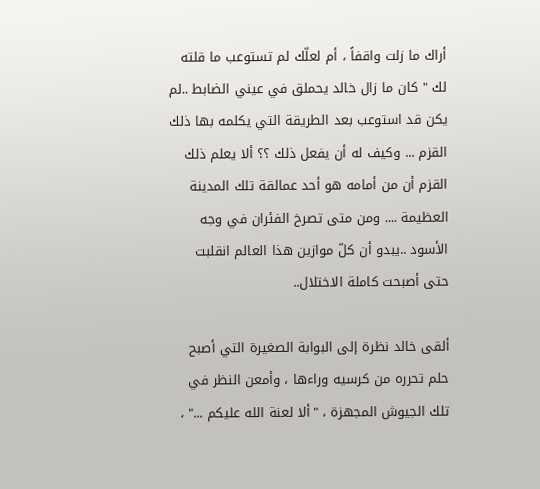أراك ما زلت واقفاً ، أم لعلّك لم تستوعب ما قلته لك " كان ما زال خالد يحملق في عيني الضابط ..لم يكن قد استوعب بعد الطريقة التي يكلمه بها ذلك القزم ... وكيف له أن يفعل ذلك ؟؟ ألا يعلم ذلك القزم أن من أمامه هو أحد عمالقة تلك المدينة العظيمة .... ومن متى تصرخ الفئران في وجه الأسود ..يبدو أن كلّ موازين هذا العالم انقلبت حتى أصبحت كاملة الاختلال..

ألقى خالد نظرة إلى البوابة الصغيرة التي أصبح حلم تحرره من كرسيه وراءها ، وأمعن النظر في تلك الجيوش المجهزة ، "ألا لعنة الله عليكم ..." ،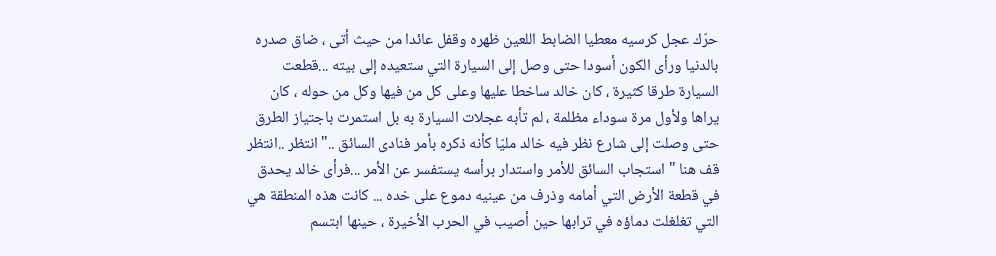حرّك عجل كرسيه معطيا الضابط اللعين ظهره وقفل عائدا من حيث أتى ، ضاق صدره بالدنيا ورأى الكون أسودا حتى وصل إلى السيارة التي ستعيده إلى بيته ...قطعت السيارة طرقا كثيرة ، كان خالد ساخطا عليها وعلى كل من فيها وكل من حوله ، كان يراها ولأول مرة سوداء مظلمة ، لم تأبه عجلات السيارة به بل استمرت باجتياز الطرق حتى وصلت إلى شارع نظر فيه خالد مليّا كأنه ذكره بأمر فنادى السائق .."انتظر ..انتظر قف هنا " استجاب السائق للأمر واستدار برأسه يستفسر عن الأمر ...فرأى خالد يحدق في قطعة الأرض التي أمامه وذرف من عينيه دموع على خده ... كانت هذه المنطقة هي التي تغلغلت دماؤه في ترابها حين أصيب في الحرب الأخيرة ، حينها ابتسم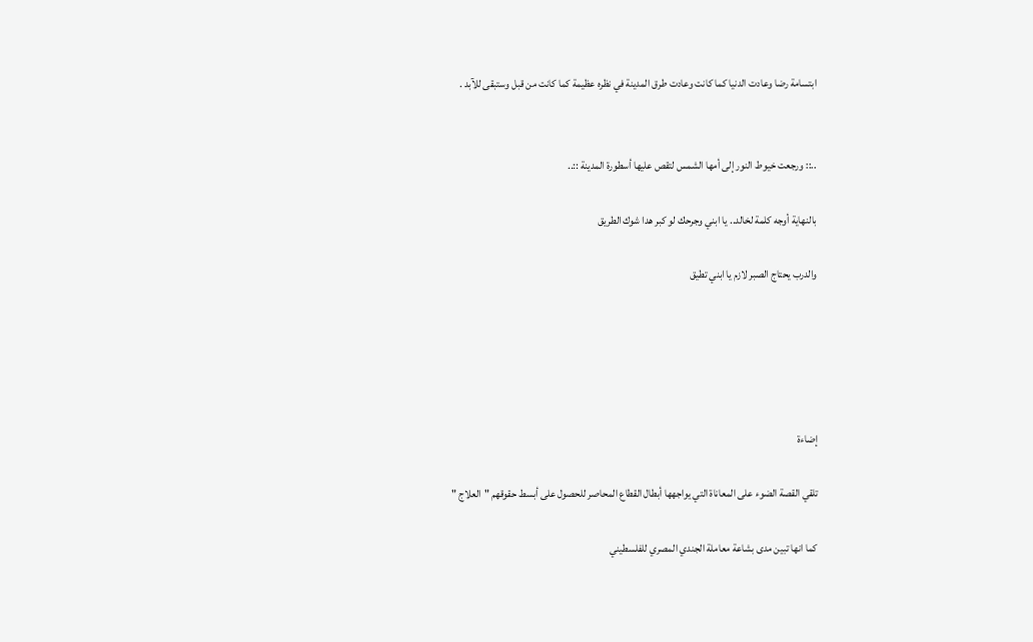ابتسامة رضا وعادت الدنيا كما كانت وعادت طرق المدينة في نظره عظيمة كما كانت من قبل وستبقى للآبد .


..:: ورجعت خيوط النور إلى أمها الشمس لتقص عليها أسطورة المدينة ::..

بالنهاية أوجه كلمة لخالد.. يا ابني وجرحك لو كبر هدا شوك الطريق

والدرب يحتاج الصبر لازم يا ابني تطيق





إضاءة

تلقي القصة الضوء على المعاناة التي يواجهها أبطال القطاع المحاصر للحصول على أبسط حقوقهم "العلاج "

كما انها تبين مدى بشاعة معاملة الجندي المصري للفلسطيني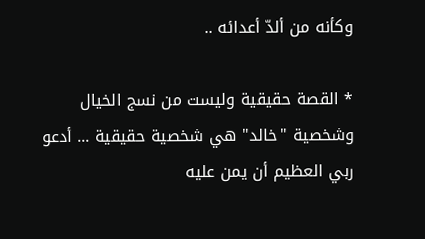وكأنه من ألدّ أعدائه ..

* القصة حقيقية وليست من نسج الخيال وشخصية "خالد" هي شخصية حقيقية ... أدعو ربي العظيم أن يمن عليه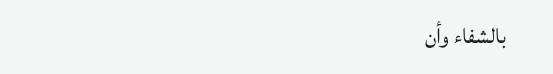بالشفاء وأن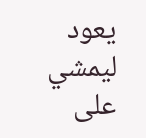يعود ليمشي على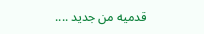قدميه من جديد ....